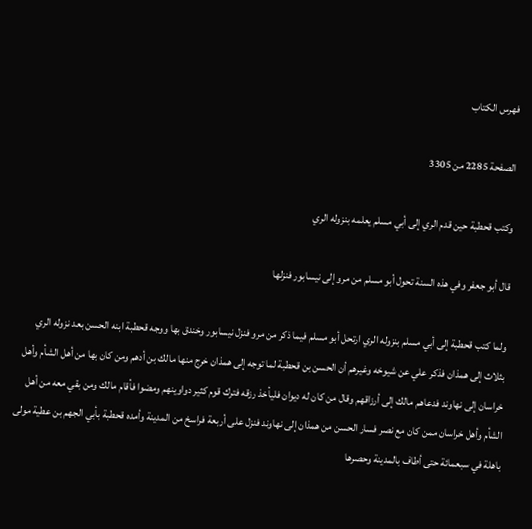فهرس الكتاب

الصفحة 2285 من 3305

وكتب قحطبة حين قدم الري إلى أبي مسلم يعلمه بنزوله الري

قال أبو جعفر وفي هذه السنة تحول أبو مسلم من مرو إلى نيسابور فنزلها

ولما كتب قحطبة إلى أبي مسلم بنزوله الري ارتحل أبو مسلم فيما ذكر من مرو فنزل نيسابور وخندق بها ووجه قحطبة ابنه الحسن بعد نزوله الري بثلاث إلى همذان فذكر علي عن شيوخه وغيرهم أن الحسن بن قحطبة لما توجه إلى همذان خرج منها مالك بن أدهم ومن كان بها من أهل الشأم وأهل خراسان إلى نهاوند فدعاهم مالك إلى أرزاقهم وقال من كان له ديوان فليأخذ رزقه فترك قوم كثير دواوينهم ومضوا فأقام مالك ومن بقي معه من أهل الشأم وأهل خراسان ممن كان مع نصر فسار الحسن من همذان إلى نهاوند فنزل على أربعة فراسخ من المدينة وأمده قحطبة بأبي الجهم بن عطية مولى باهلة في سبعمائة حتى أطاف بالمدينة وحصرها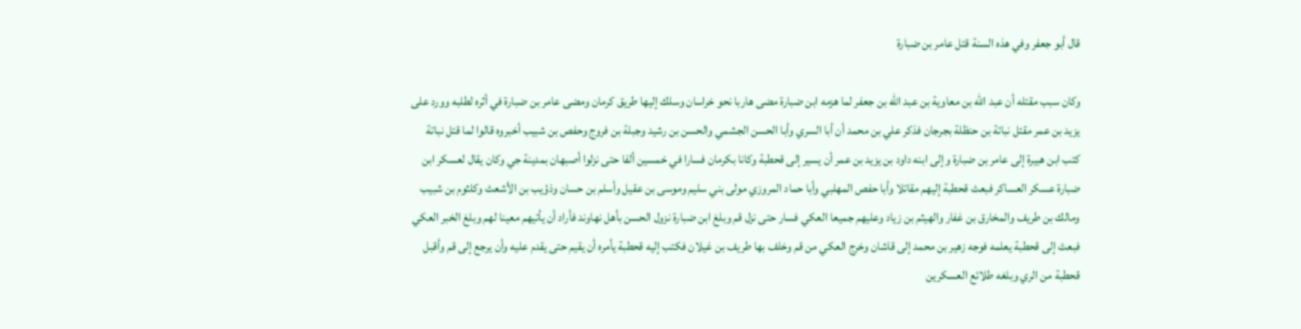قال أبو جعفر وفي هذه السنة قتل عامر بن ضبارة

وكان سبب مقتله أن عبد الله بن معاوية بن عبد الله بن جعفر لما هزمه ابن ضبارة مضى هاربا نحو خراسان وسلك إليها طريق كرمان ومضى عامر بن ضبارة في أثره لطلبه وورد على يزيد بن عمر مقتل نباتة بن حنظلة بجرجان فذكر علي بن محمد أن أبا السري وأبا الحسن الجشمي والحسن بن رشيد وجبلة بن فروج وحفص بن شبيب أخبروه قالوا لما قتل نباتة كتب ابن هبيرة إلى عامر بن ضبارة وإلى ابنه داود بن يزيد بن عمر أن يسير إلى قحطبة وكانا بكرمان فسارا في خمسين ألفا حتى نزلوا أصبهان بمدينة جي وكان يقال لعسكر ابن ضبارة عسكر العساكر فبعث قحطبة إليهم مقاتلا وأبا حفص المهلبي وأبا حماد المروزي مولى بني سليم وموسى بن عقيل وأسلم بن حسان وذؤيب بن الأشعث وكلثوم بن شبيب ومالك بن طريف والمخارق بن غفار والهيثم بن زياد وعليهم جميعا العكي فسار حتى نزل قم وبلغ ابن ضبارة نزول الحسن بأهل نهاوند فأراد أن يأتيهم معينا لهم وبلغ الخبر العكي فبعث إلى قحطبة يعلمه فوجه زهير بن محمد إلى قاشان وخرج العكي من قم وخلف بها طريف بن غيلان فكتب إليه قحطبة يأمره أن يقيم حتى يقدم عليه وأن يرجع إلى قم وأقبل قحطبة من الري وبلغه طلائع العسكرين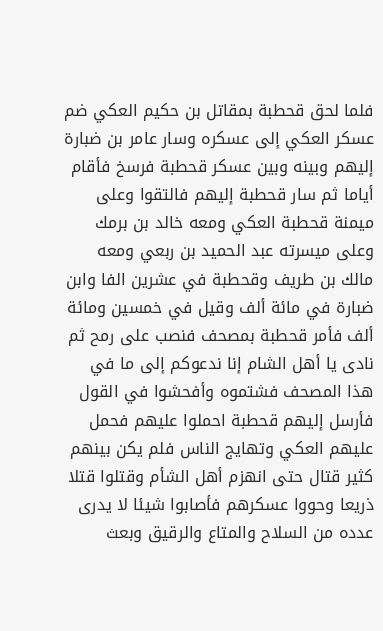فلما لحق قحطبة بمقاتل بن حكيم العكي ضم عسكر العكي إلى عسكره وسار عامر بن ضبارة إليهم وبينه وبين عسكر قحطبة فرسخ فأقام أياما ثم سار قحطبة إليهم فالتقوا وعلى ميمنة قحطبة العكي ومعه خالد بن برمك وعلى ميسرته عبد الحميد بن ربعي ومعه مالك بن طريف وقحطبة في عشرين الفا وابن ضبارة في مائة ألف وقيل في خمسين ومائة ألف فأمر قحطبة بمصحف فنصب على رمح ثم نادى يا أهل الشام إنا ندعوكم إلى ما في هذا المصحف فشتموه وأفحشوا في القول فأرسل إليهم قحطبة احملوا عليهم فحمل عليهم العكي وتهايج الناس فلم يكن بينهم كثير قتال حتى انهزم أهل الشأم وقتلوا قتلا ذريعا وحووا عسكرهم فأصابوا شيئا لا يدرى عدده من السلاح والمتاع والرقيق وبعث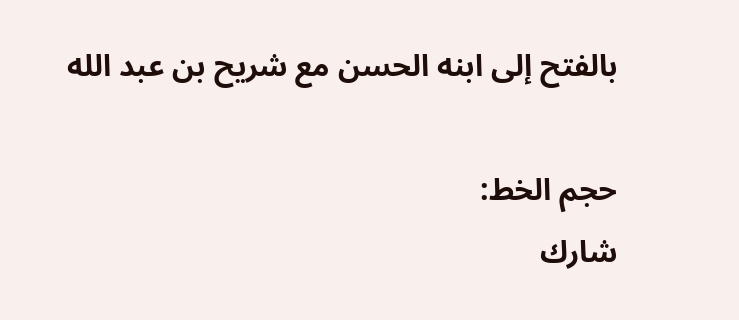بالفتح إلى ابنه الحسن مع شريح بن عبد الله

حجم الخط:
شارك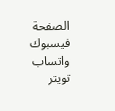الصفحة
فيسبوك واتساب تويتر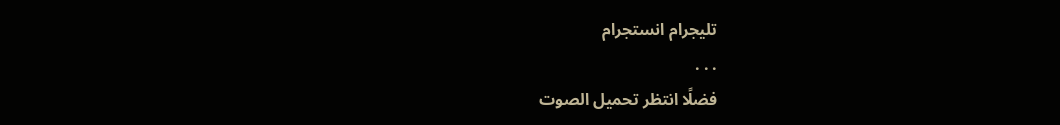تليجرام انستجرام
. . .
فضلًا انتظر تحميل الصوت